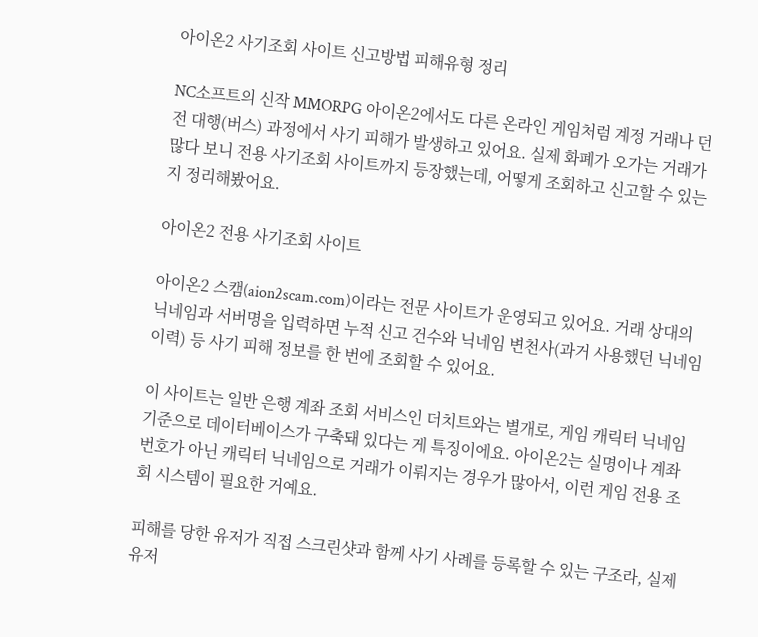아이온2 사기조회 사이트 신고방법 피해유형 정리

NC소프트의 신작 MMORPG 아이온2에서도 다른 온라인 게임처럼 계정 거래나 던전 대행(버스) 과정에서 사기 피해가 발생하고 있어요. 실제 화폐가 오가는 거래가 많다 보니 전용 사기조회 사이트까지 등장했는데, 어떻게 조회하고 신고할 수 있는지 정리해봤어요.

아이온2 전용 사기조회 사이트

아이온2 스캠(aion2scam.com)이라는 전문 사이트가 운영되고 있어요. 거래 상대의 닉네임과 서버명을 입력하면 누적 신고 건수와 닉네임 변천사(과거 사용했던 닉네임 이력) 등 사기 피해 정보를 한 번에 조회할 수 있어요.

이 사이트는 일반 은행 계좌 조회 서비스인 더치트와는 별개로, 게임 캐릭터 닉네임 기준으로 데이터베이스가 구축돼 있다는 게 특징이에요. 아이온2는 실명이나 계좌번호가 아닌 캐릭터 닉네임으로 거래가 이뤄지는 경우가 많아서, 이런 게임 전용 조회 시스템이 필요한 거예요.

피해를 당한 유저가 직접 스크린샷과 함께 사기 사례를 등록할 수 있는 구조라, 실제 유저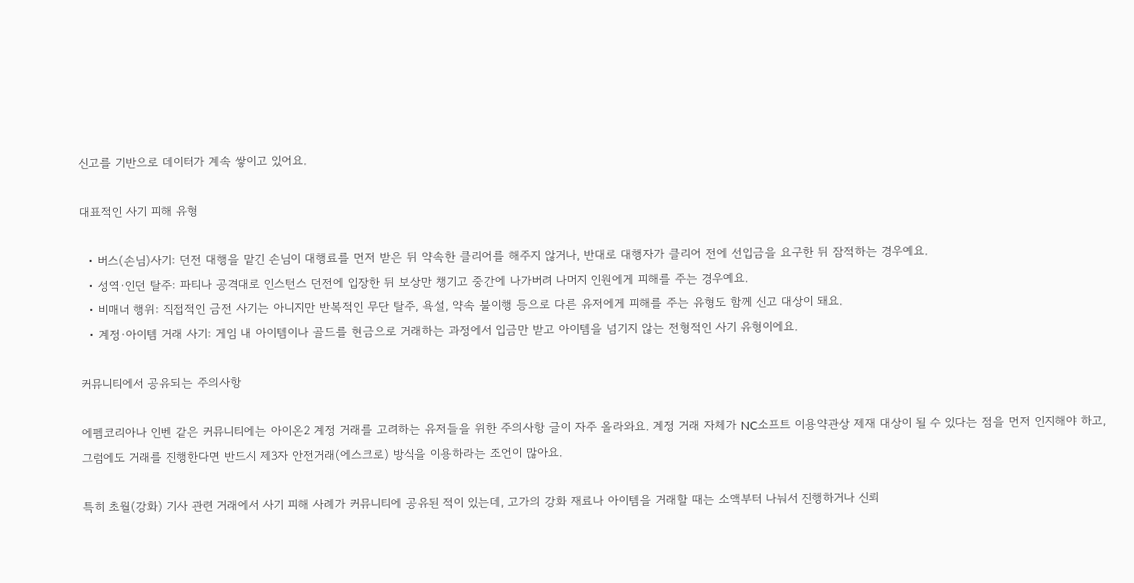신고를 기반으로 데이터가 계속 쌓이고 있어요.

대표적인 사기 피해 유형

  • 버스(손님)사기: 던전 대행을 맡긴 손님이 대행료를 먼저 받은 뒤 약속한 클리어를 해주지 않거나, 반대로 대행자가 클리어 전에 선입금을 요구한 뒤 잠적하는 경우예요.
  • 성역·인던 탈주: 파티나 공격대로 인스턴스 던전에 입장한 뒤 보상만 챙기고 중간에 나가버려 나머지 인원에게 피해를 주는 경우예요.
  • 비매너 행위: 직접적인 금전 사기는 아니지만 반복적인 무단 탈주, 욕설, 약속 불이행 등으로 다른 유저에게 피해를 주는 유형도 함께 신고 대상이 돼요.
  • 계정·아이템 거래 사기: 게임 내 아이템이나 골드를 현금으로 거래하는 과정에서 입금만 받고 아이템을 넘기지 않는 전형적인 사기 유형이에요.

커뮤니티에서 공유되는 주의사항

에펨코리아나 인벤 같은 커뮤니티에는 아이온2 계정 거래를 고려하는 유저들을 위한 주의사항 글이 자주 올라와요. 계정 거래 자체가 NC소프트 이용약관상 제재 대상이 될 수 있다는 점을 먼저 인지해야 하고, 그럼에도 거래를 진행한다면 반드시 제3자 안전거래(에스크로) 방식을 이용하라는 조언이 많아요.

특히 초월(강화) 기사 관련 거래에서 사기 피해 사례가 커뮤니티에 공유된 적이 있는데, 고가의 강화 재료나 아이템을 거래할 때는 소액부터 나눠서 진행하거나 신뢰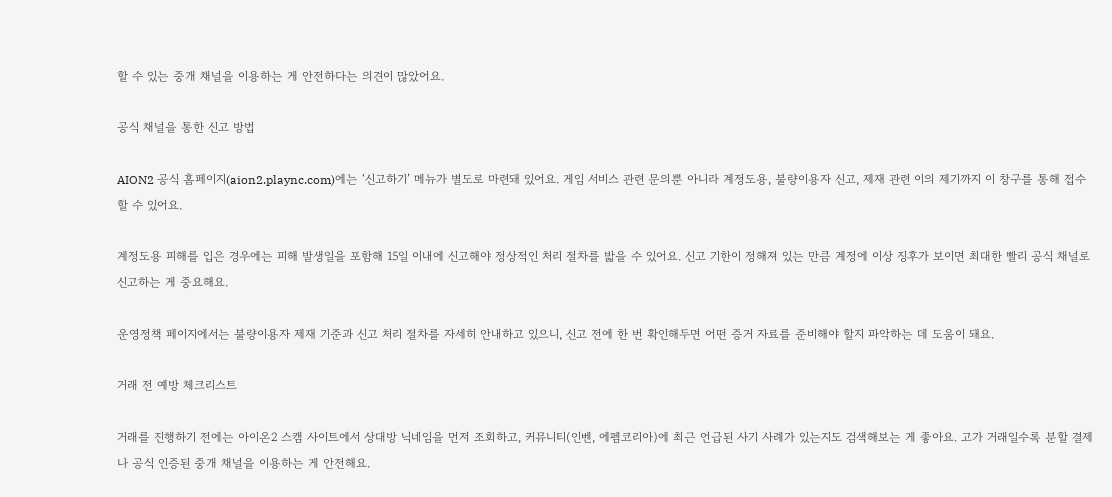할 수 있는 중개 채널을 이용하는 게 안전하다는 의견이 많았어요.

공식 채널을 통한 신고 방법

AION2 공식 홈페이지(aion2.plaync.com)에는 ‘신고하기’ 메뉴가 별도로 마련돼 있어요. 게임 서비스 관련 문의뿐 아니라 계정도용, 불량이용자 신고, 제재 관련 이의 제기까지 이 창구를 통해 접수할 수 있어요.

계정도용 피해를 입은 경우에는 피해 발생일을 포함해 15일 이내에 신고해야 정상적인 처리 절차를 밟을 수 있어요. 신고 기한이 정해져 있는 만큼 계정에 이상 징후가 보이면 최대한 빨리 공식 채널로 신고하는 게 중요해요.

운영정책 페이지에서는 불량이용자 제재 기준과 신고 처리 절차를 자세히 안내하고 있으니, 신고 전에 한 번 확인해두면 어떤 증거 자료를 준비해야 할지 파악하는 데 도움이 돼요.

거래 전 예방 체크리스트

거래를 진행하기 전에는 아이온2 스캠 사이트에서 상대방 닉네임을 먼저 조회하고, 커뮤니티(인벤, 에펨코리아)에 최근 언급된 사기 사례가 있는지도 검색해보는 게 좋아요. 고가 거래일수록 분할 결제나 공식 인증된 중개 채널을 이용하는 게 안전해요.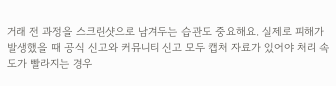거래 전 과정을 스크린샷으로 남겨두는 습관도 중요해요. 실제로 피해가 발생했을 때 공식 신고와 커뮤니티 신고 모두 캡처 자료가 있어야 처리 속도가 빨라지는 경우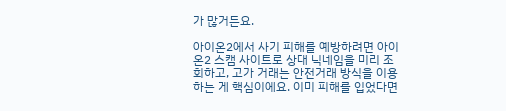가 많거든요.

아이온2에서 사기 피해를 예방하려면 아이온2 스캠 사이트로 상대 닉네임을 미리 조회하고, 고가 거래는 안전거래 방식을 이용하는 게 핵심이에요. 이미 피해를 입었다면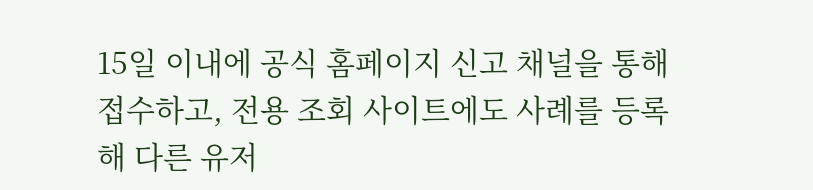15일 이내에 공식 홈페이지 신고 채널을 통해 접수하고, 전용 조회 사이트에도 사례를 등록해 다른 유저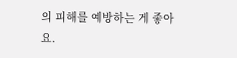의 피해를 예방하는 게 좋아요.